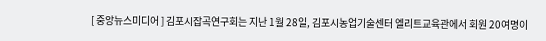[ 중앙뉴스미디어 ] 김포시잡곡연구회는 지난 1월 28일, 김포시농업기술센터 엘리트교육관에서 회원 20여명이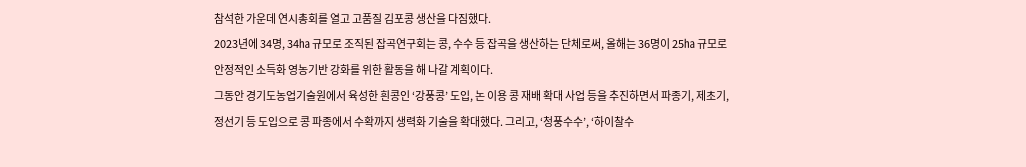참석한 가운데 연시총회를 열고 고품질 김포콩 생산을 다짐했다.
2023년에 34명, 34㏊ 규모로 조직된 잡곡연구회는 콩, 수수 등 잡곡을 생산하는 단체로써, 올해는 36명이 25㏊ 규모로 안정적인 소득화 영농기반 강화를 위한 활동을 해 나갈 계획이다.
그동안 경기도농업기술원에서 육성한 흰콩인 ‘강풍콩’ 도입, 논 이용 콩 재배 확대 사업 등을 추진하면서 파종기, 제초기, 정선기 등 도입으로 콩 파종에서 수확까지 생력화 기술을 확대했다. 그리고, ‘청풍수수’, ‘하이찰수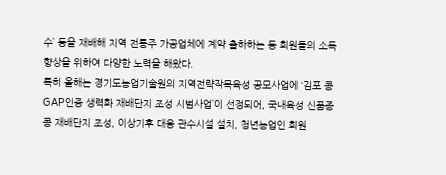수’ 등을 재배해 지역 전통주 가공업체에 계약 출하하는 등 회원들의 소득향상을 위하여 다양한 노력을 해왔다.
특히 올해는 경기도농업기술원의 지역전략작목육성 공모사업에 ‘김포 콩 GAP인증 생력화 재배단지 조성 시범사업’이 선정되어, 국내육성 신품종 콩 재배단지 조성, 이상기후 대응 관수시설 설치, 청년농업인 회원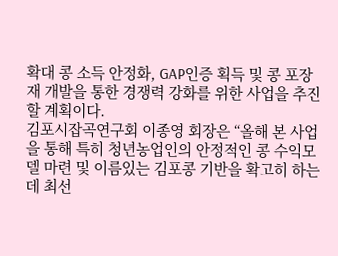확대 콩 소득 안정화, GAP인증 획득 및 콩 포장재 개발을 통한 경쟁력 강화를 위한 사업을 추진할 계획이다.
김포시잡곡연구회 이종영 회장은 “올해 본 사업을 통해 특히 청년농업인의 안정적인 콩 수익모델 마련 및 이름있는 김포콩 기반을 확고히 하는데 최선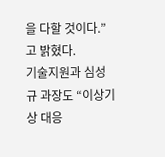을 다할 것이다.”고 밝혔다.
기술지원과 심성규 과장도 “이상기상 대응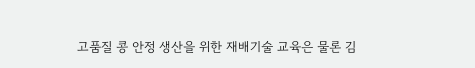고품질 콩 안정 생산을 위한 재배기술 교육은 물론 김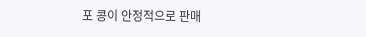포 콩이 안정적으로 판매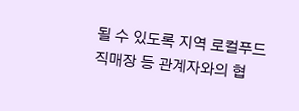될 수 있도록 지역 로컬푸드직매장 등 관계자와의 협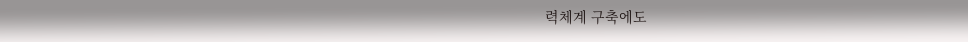력체계 구축에도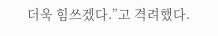더욱 힘쓰겠다.”고 격려했다.